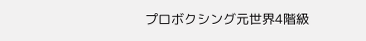プロボクシング元世界4階級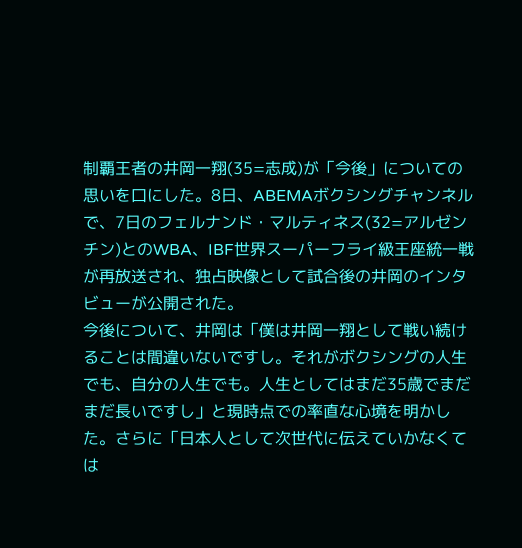制覇王者の井岡一翔(35=志成)が「今後」についての思いを口にした。8日、ABEMAボクシングチャンネルで、7日のフェルナンド・マルティネス(32=アルゼンチン)とのWBA、IBF世界スーパーフライ級王座統一戦が再放送され、独占映像として試合後の井岡のインタビューが公開された。
今後について、井岡は「僕は井岡一翔として戦い続けることは間違いないですし。それがボクシングの人生でも、自分の人生でも。人生としてはまだ35歳でまだまだ長いですし」と現時点での率直な心境を明かした。さらに「日本人として次世代に伝えていかなくては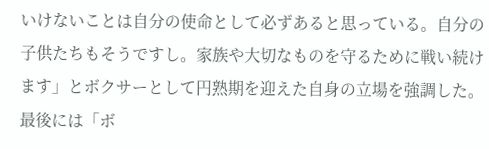いけないことは自分の使命として必ずあると思っている。自分の子供たちもそうですし。家族や大切なものを守るために戦い続けます」とボクサーとして円熟期を迎えた自身の立場を強調した。
最後には「ボ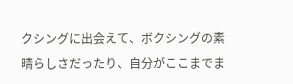クシングに出会えて、ボクシングの素晴らしさだったり、自分がここまでま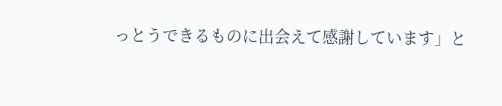っとうできるものに出会えて感謝しています」と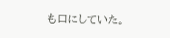も口にしていた。